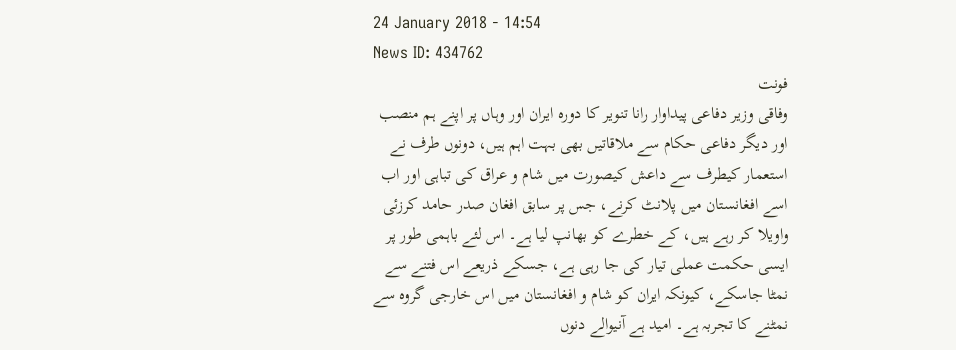24 January 2018 - 14:54
News ID: 434762
فونت
وفاقی وزیر دفاعی پیداوار رانا تنویر کا دورہ ایران اور وہاں پر اپنے ہم منصب اور دیگر دفاعی حکام سے ملاقاتیں بھی بہت اہم ہیں، دونوں طرف نے استعمار کیطرف سے داعش کیصورت میں شام و عراق کی تباہی اور اب اسے افغانستان میں پلانٹ کرنے، جس پر سابق افغان صدر حامد کرزئی واویلا کر رہے ہیں، کے خطرے کو بھانپ لیا ہے۔ اس لئے باہمی طور پر ایسی حکمت عملی تیار کی جا رہی ہے، جسکے ذریعے اس فتنے سے نمٹا جاسکے، کیونکہ ایران کو شام و افغانستان میں اس خارجی گروہ سے نمٹنے کا تجربہ ہے۔ امید ہے آنیوالے دنوں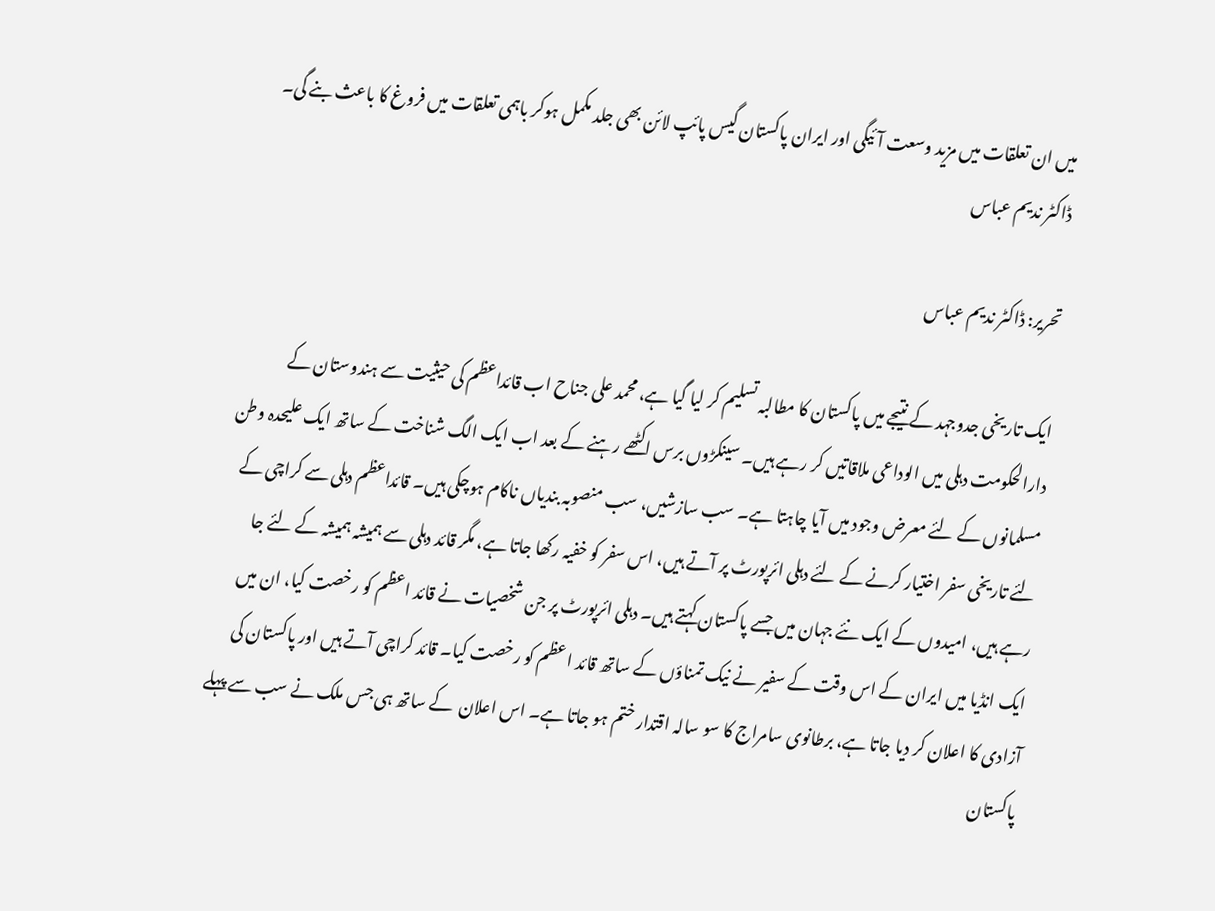میں ان تعلقات میں مزید وسعت آئیگی اور ایران پاکستان گیس پائپ لائن بھی جلد مکمل ہوکر باہمی تعلقات میں فروغ کا باعث بنے گی۔
ڈاکٹر ندیم عباس

تحریر: ڈاکٹر ندیم عباس

ایک تاریخی جدوجہد کے نتیجے میں پاکستان کا مطالبہ تسلیم کر لیا گیا ہے، محمد علی جناح اب قائداعظم کی حیثیت سے ہندوستان کے دارالحکومت دہلی میں الوداعی ملاقاتیں کر رہے ہیں۔ سینکڑوں برس اکٹھے رہنے کے بعد اب ایک الگ شناخت کے ساتھ ایک علیحدہ وطن مسلمانوں کے لئے معرض وجود میں آیا چاہتا ہے۔ سب سازشیں، سب منصوبہ بندیاں ناکام ہوچکی ہیں۔ قائداعظم دہلی سے کراچی کے لئے تاریخی سفر اختیار کرنے کے لئے دہلی ائرپورٹ پر آتے ہیں، اس سفر کو خفیہ رکھا جاتا ہے، مگر قائد دہلی سے ہمیشہ ہمیشہ کے لئے جا رہے ہیں، امیدوں کے ایک نئے جہان میں جسے پاکستان کہتے ہیں۔ دہلی ائرپورٹ پر جن شخصیات نے قائد اعظم کو رخصت کیا، ان میں ایک انڈیا میں ایران کے اس وقت کے سفیر نے نیک تمناؤں کے ساتھ قائد اعظم کو رخصت کیا۔ قائد کراچی آتے ہیں اور پاکستان کی آزادی کا اعلان کر دیا جاتا ہے، برطانوی سامراج کا سو سالہ اقتدار ختم ہو جاتا ہے۔ اس اعلان  کے ساتھ ہی جس ملک نے سب سے پہلے پاکستان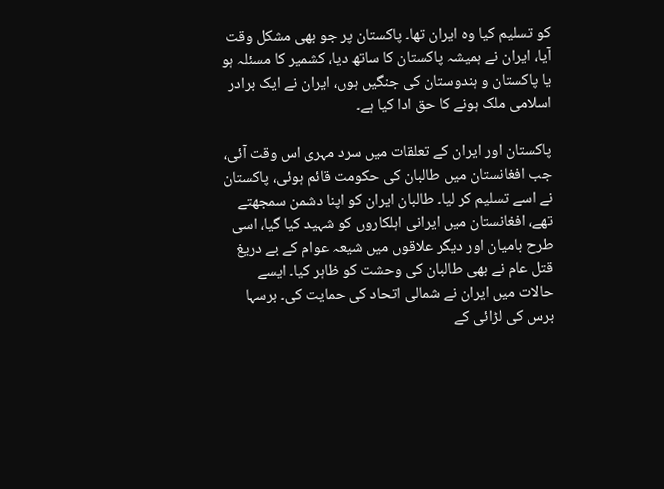کو تسلیم کیا وہ ایران تھا۔ پاکستان پر جو بھی مشکل وقت آیا، ایران نے ہمیشہ پاکستان کا ساتھ دیا، کشمیر کا مسئلہ ہو یا پاکستان و ہندوستان کی جنگیں ہوں، ایران نے ایک برادر اسلامی ملک ہونے کا حق ادا کیا ہے۔

پاکستان اور ایران کے تعلقات میں سرد مہری اس وقت آئی، جب افغانستان میں طالبان کی حکومت قائم ہوئی، پاکستان نے اسے تسلیم کر لیا۔ طالبان ایران کو اپنا دشمن سمجھتے تھے، افغانستان میں ایرانی اہلکاروں کو شہید کیا گیا، اسی طرح بامیان اور دیگر علاقوں میں شیعہ عوام کے بے دریغ قتل عام نے بھی طالبان کی وحشت کو ظاہر کیا۔ ایسے حالات میں ایران نے شمالی اتحاد کی حمایت کی۔ برسہا برس کی لڑائی کے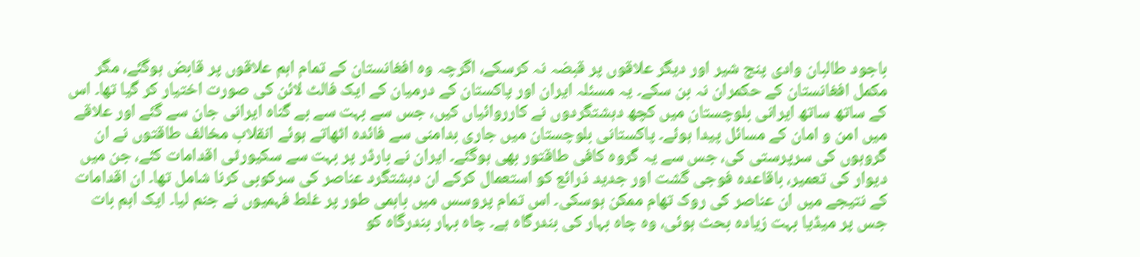باجود طالبان وادی پنج شیر اور دیگر علاقوں پر قبضہ نہ کرسکے، اگرچہ وہ افغانستان کے تمام اہم علاقوں پر قابض ہوگئے، مگر مکمل افغانستان کے حکمران نہ بن سکے۔ یہ مسئلہ ایران اور پاکستان کے درمیان کے ایک فالٹ لائن کی صورت اختیار کر گیا تھا۔ اس کے ساتھ ساتھ ایرانی بلوچستان میں کچھ دہشتگردوں نے کارروائیاں کیں، جس سے بہت سے بے گناہ ایرانی جان سے گئے اور علاقے میں امن و امان کے مسائل پیدا ہوئے۔ پاکستانی بلوچستان میں جاری بدامنی سے فائدہ اٹھاتے ہوئے انقلاب مخالف طاقتوں نے ان گروہوں کی سرپرستی کی، جس سے یہ گروہ کافی طاقتور بھی ہوگئے۔ ایران نے بارڈر پر بہت سے سکیورٹی اقدامات کئے، جن میں دیوار کی تعمیر، باقاعدہ فوجی گشت اور جدید ذرائع کو استعمال کرکے ان دہشتگرد عناصر کی سرکوبی کرنا شامل تھا۔ ان اقدامات کے نتیجے میں ان عناصر کی روک تھام ممکن ہوسکی۔ اس تمام پروسس میں باہمی طور پر غلط فہمیوں نے جنم لیا۔ ایک اہم بات جس پر میڈیا بہت زیادہ بحث ہوئی، وہ چاہ بہار کی بندرگاہ ہے۔ چاہ بہار بندرگاہ کو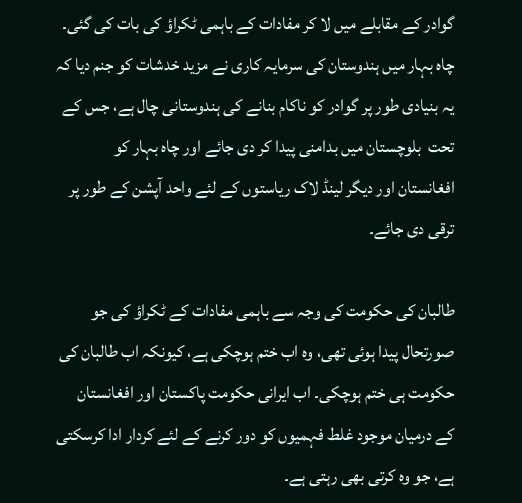گوادر کے مقابلے میں لا کر مفادات کے باہمی ٹکراؤ کی بات کی گئی۔ چاہ بہار میں ہندوستان کی سرمایہ کاری نے مزید خدشات کو جنم دیا کہ یہ بنیادی طور پر گوادر کو ناکام بنانے کی ہندوستانی چال ہے، جس کے تحت  بلوچستان میں بدامنی پیدا کر دی جائے اور چاہ بہار کو افغانستان اور دیگر لینڈ لاک ریاستوں کے لئے واحد آپشن کے طور پر ترقی دی جائے۔

طالبان کی حکومت کی وجہ سے باہمی مفادات کے ٹکراؤ کی جو صورتحال پیدا ہوئی تھی، وہ اب ختم ہوچکی ہے، کیونکہ اب طالبان کی حکومت ہی ختم ہوچکی۔ اب ایرانی حکومت پاکستان اور افغانستان کے درمیان موجود غلط فہمیوں کو دور کرنے کے لئے کردار ادا کرسکتی ہے، جو وہ کرتی بھی رہتی ہے۔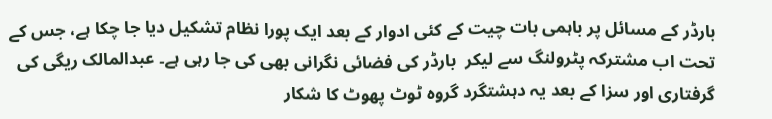بارڈر کے مسائل پر باہمی بات چیت کے کئی ادوار کے بعد ایک پورا نظام تشکیل دیا جا چکا ہے، جس کے تحت اب مشترکہ پٹرولنگ سے لیکر  بارڈر کی فضائی نگرانی بھی کی جا رہی ہے۔ عبدالمالک ریگی کی گرفتاری اور سزا کے بعد یہ دہشتگرد گروہ ٹوٹ پھوٹ کا شکار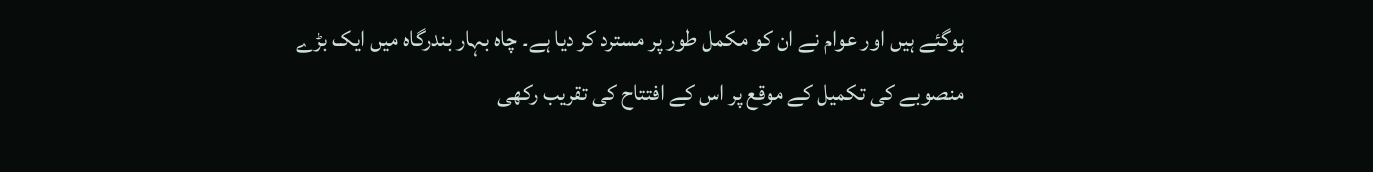ہوگئے ہیں اور عوام نے ان کو مکمل طور پر مسترد کر دیا ہے۔ چاہ بہار بندرگاہ میں ایک بڑے منصوبے کی تکمیل کے موقع پر اس کے افتتاح کی تقریب رکھی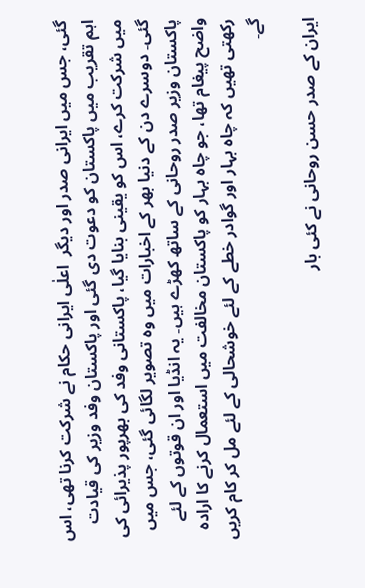گئی، جس میں ایرانی صدر اور دیگر  اعلٰی ایرانی حکام نے شرکت کرنا تھی، اس اہم تقریب میں پاکستان کو دعوت دی گئی اور پاکستان وفد وزیر کی قیادت میں شرکت کرے، اس کو یقینی بنایا گیا، پاکستانی وفد کی بھرپور پذیرائی کی گئی۔ دوسرے دن کے دنیا بھر کے اخبارات میں وہ تصویر لگائی گئی، جس میں پاکستان وزیر صدر روحانی کے ساتھ کھڑے ہیں۔ یہ انڈیا اور ان قوتوں کے لئے واضح پیغام تھا، جو چاہ بہار کو پاکستان مخالفت میں استعمال کرنے کا ارادہ رکھتی تھیں کہ چاہ بہار اور گوادر خطے کے لئے خوشحالی کے لئے مل کر کام کریں گے۔

ایران کے صدر حسن روحانی نے کئی بار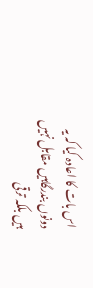اس بات کا اعادہ کیا کہ یہ دونوں بندرگاہیں مقابل نہیں ہیں بلکہ ترقی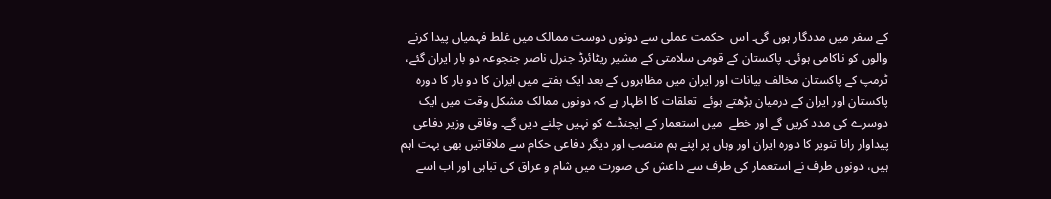کے سفر میں مددگار ہوں گی۔ اس  حکمت عملی سے دونوں دوست ممالک میں غلط فہمیاں پیدا کرنے والوں کو ناکامی ہوئی۔ پاکستان کے قومی سلامتی کے مشیر ریٹائرڈ جنرل ناصر جنجوعہ دو بار ایران گئے، ٹرمپ کے پاکستان مخالف بیانات اور ایران میں مظاہروں کے بعد ایک ہفتے میں ایران کا دو بار کا دورہ پاکستان اور ایران کے درمیان بڑھتے ہوئے  تعلقات کا اظہار ہے کہ دونوں ممالک مشکل وقت میں ایک دوسرے کی مدد کریں گے اور خطے  میں استعمار کے ایجنڈے کو نہیں چلنے دیں گے۔ وفاقی وزیر دفاعی پیداوار رانا تنویر کا دورہ ایران اور وہاں پر اپنے ہم منصب اور دیگر دفاعی حکام سے ملاقاتیں بھی بہت اہم ہیں، دونوں طرف نے استعمار کی طرف سے داعش کی صورت میں شام و عراق کی تباہی اور اب اسے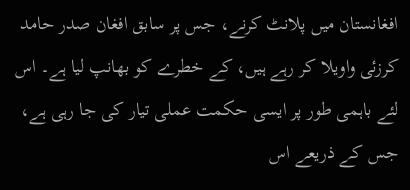افغانستان میں پلانٹ کرنے، جس پر سابق افغان صدر حامد کرزئی واویلا کر رہے ہیں، کے خطرے کو بھانپ لیا ہے۔ اس لئے باہمی طور پر ایسی حکمت عملی تیار کی جا رہی ہے، جس کے ذریعے اس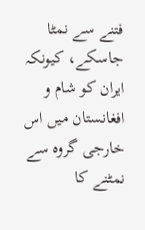فتنے سے نمٹا جاسکے، کیونکہ ایران کو شام و افغانستان میں اس خارجی گروہ سے نمٹنے کا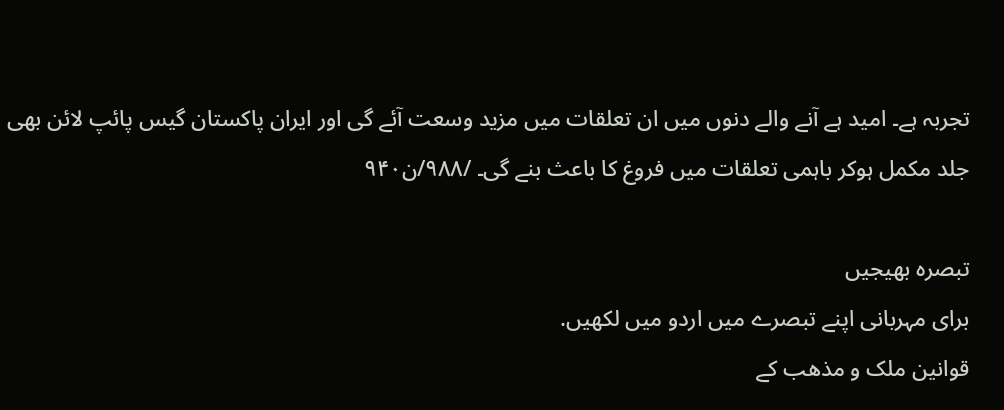تجربہ ہے۔ امید ہے آنے والے دنوں میں ان تعلقات میں مزید وسعت آئے گی اور ایران پاکستان گیس پائپ لائن بھی جلد مکمل ہوکر باہمی تعلقات میں فروغ کا باعث بنے گی۔ /۹۸۸/ن۹۴۰

تبصرہ بھیجیں
برای مہربانی اپنے تبصرے میں اردو میں لکھیں.
قوانین ملک و مذھب کے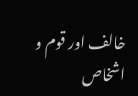خالف اور قوم و اشخاص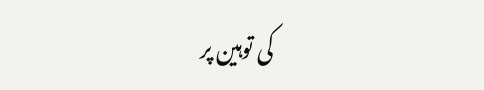کی توہین پر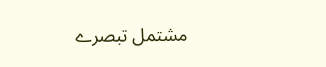مشتمل تبصرے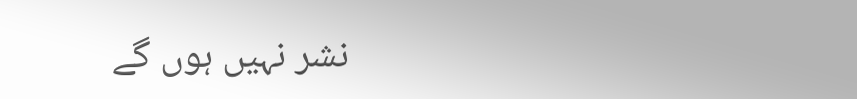نشر نہیں ہوں گے